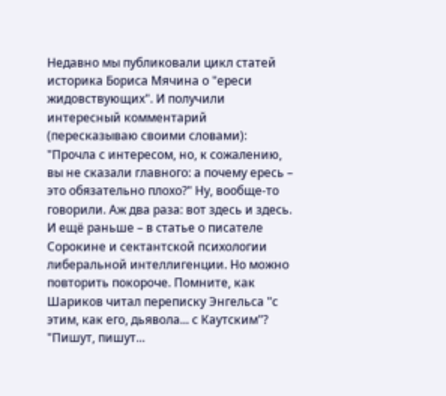Недавно мы публиковали цикл статей историка Бориса Мячина о "ереси жидовствующих". И получили интересный комментарий (пересказываю своими словами): "Прочла с интересом, но, к сожалению, вы не сказали главного: а почему ересь – это обязательно плохо?" Ну, вообще-то говорили. Аж два раза: вот здесь и здесь. И ещё раньше – в статье о писателе Сорокине и сектантской психологии либеральной интеллигенции. Но можно повторить покороче. Помните, как Шариков читал переписку Энгельса "с этим, как его, дьявола... с Каутским"? "Пишут, пишут...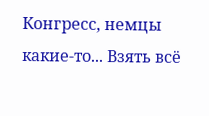Конгресс, немцы какие-то... Взять всё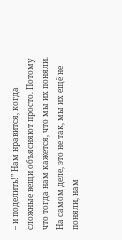– и поделить!" Нам нравится, когда сложные вещи объясняют просто. Потому что тогда нам кажется, что мы их поняли. На самом деле, это не так, мы их ещё не поняли, нам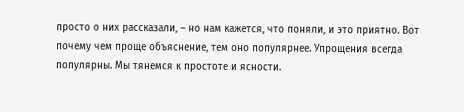просто о них рассказали, – но нам кажется, что поняли, и это приятно. Вот почему чем проще объяснение, тем оно популярнее. Упрощения всегда популярны. Мы тянемся к простоте и ясности.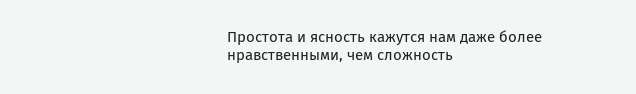Простота и ясность кажутся нам даже более нравственными, чем сложность